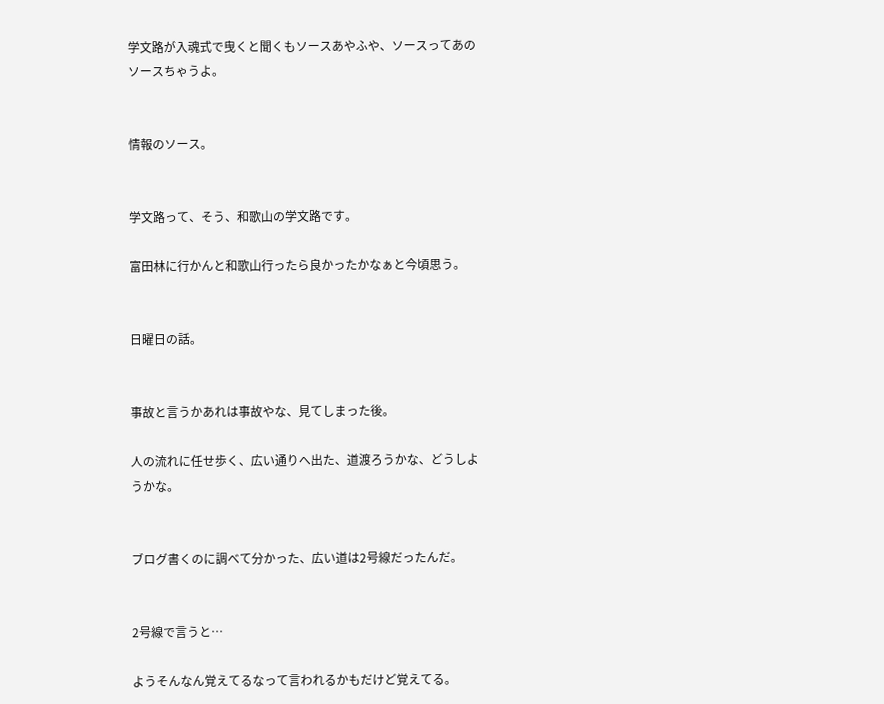学文路が入魂式で曳くと聞くもソースあやふや、ソースってあのソースちゃうよ。


情報のソース。


学文路って、そう、和歌山の学文路です。

富田林に行かんと和歌山行ったら良かったかなぁと今頃思う。


日曜日の話。


事故と言うかあれは事故やな、見てしまった後。

人の流れに任せ歩く、広い通りへ出た、道渡ろうかな、どうしようかな。


ブログ書くのに調べて分かった、広い道は2号線だったんだ。


2号線で言うと…

ようそんなん覚えてるなって言われるかもだけど覚えてる。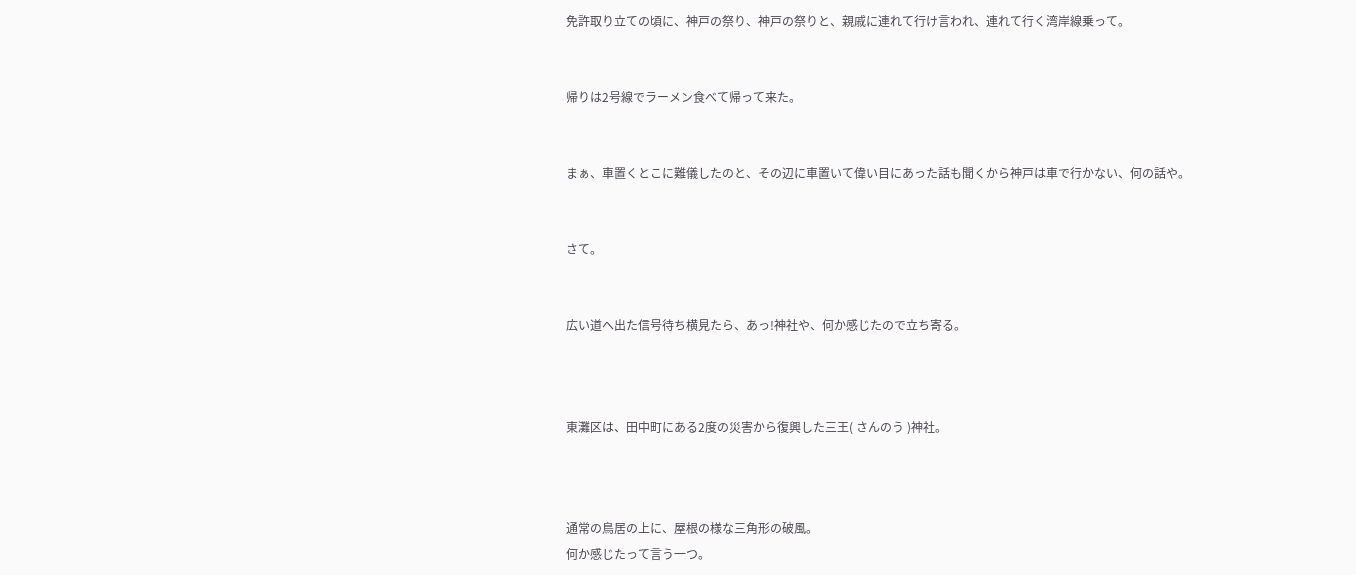免許取り立ての頃に、神戸の祭り、神戸の祭りと、親戚に連れて行け言われ、連れて行く湾岸線乗って。


帰りは2号線でラーメン食べて帰って来た。


まぁ、車置くとこに難儀したのと、その辺に車置いて偉い目にあった話も聞くから神戸は車で行かない、何の話や。


さて。


広い道へ出た信号待ち横見たら、あっ!神社や、何か感じたので立ち寄る。



東灘区は、田中町にある2度の災害から復興した三王( さんのう )神社。



通常の鳥居の上に、屋根の様な三角形の破風。
何か感じたって言う一つ。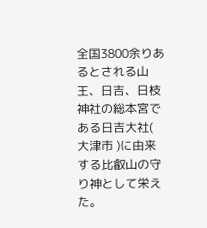全国3800余りあるとされる山王、日吉、日枝神社の総本宮である日吉大社( 大津市 )に由来する比叡山の守り神として栄えた。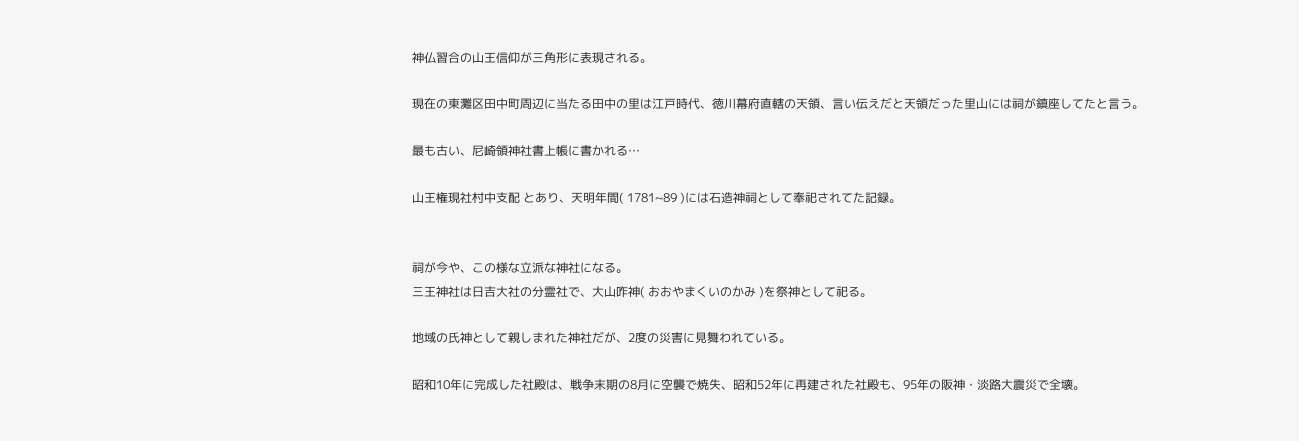神仏習合の山王信仰が三角形に表現される。

現在の東灘区田中町周辺に当たる田中の里は江戸時代、徳川幕府直轄の天領、言い伝えだと天領だった里山には祠が鎮座してたと言う。

最も古い、尼崎領神社書上帳に書かれる…

山王権現社村中支配 とあり、天明年間( 1781~89 )には石造神祠として奉祀されてた記録。


祠が今や、この様な立派な神社になる。
三王神社は日吉大社の分霊社で、大山咋神( おおやまくいのかみ )を祭神として祀る。

地域の氏神として親しまれた神社だが、2度の災害に見舞われている。

昭和10年に完成した社殿は、戦争末期の8月に空襲で焼失、昭和52年に再建された社殿も、95年の阪神・淡路大震災で全壊。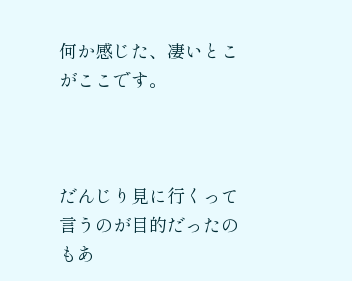何か感じた、凄いとこがここです。



だんじり見に行くって言うのが目的だったのもあ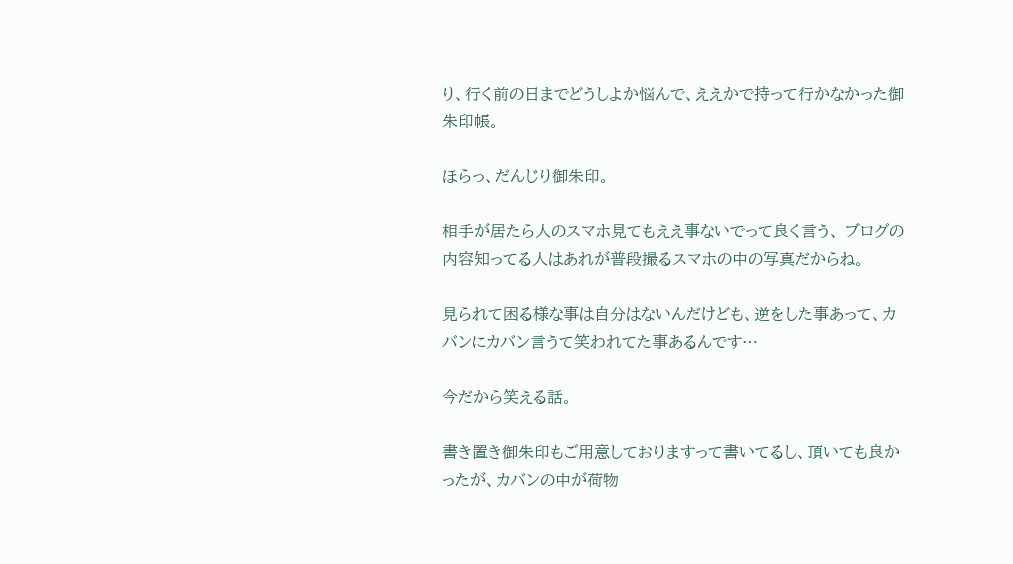り、行く前の日までどうしよか悩んで、ええかで持って行かなかった御朱印帳。

ほらっ、だんじり御朱印。

相手が居たら人のスマホ見てもええ事ないでって良く言う、 ブログの内容知ってる人はあれが普段撮るスマホの中の写真だからね。

見られて困る様な事は自分はないんだけども、逆をした事あって、カバンにカバン言うて笑われてた事あるんです…

今だから笑える話。

書き置き御朱印もご用意しておりますって書いてるし、頂いても良かったが、カバンの中が荷物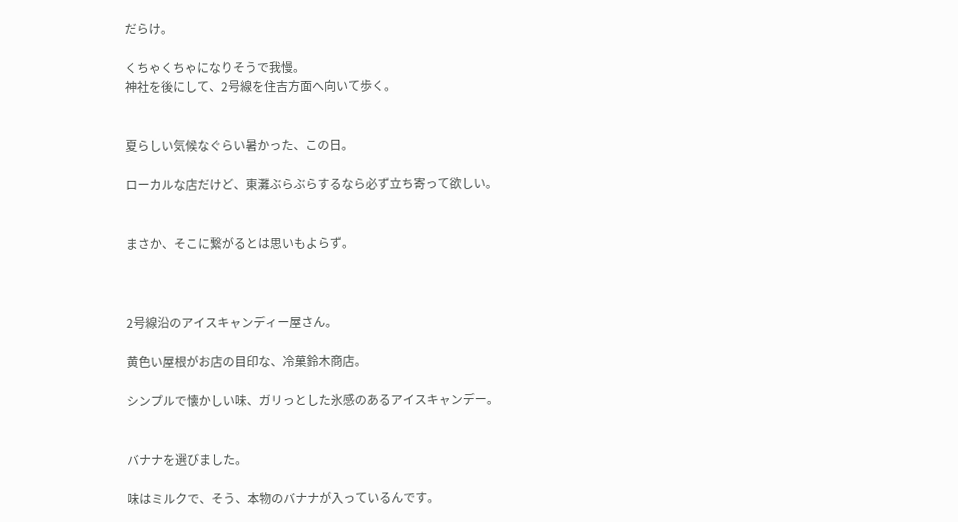だらけ。

くちゃくちゃになりそうで我慢。
神社を後にして、2号線を住吉方面へ向いて歩く。


夏らしい気候なぐらい暑かった、この日。

ローカルな店だけど、東灘ぶらぶらするなら必ず立ち寄って欲しい。


まさか、そこに繋がるとは思いもよらず。



2号線沿のアイスキャンディー屋さん。

黄色い屋根がお店の目印な、冷菓鈴木商店。

シンプルで懐かしい味、ガリっとした氷感のあるアイスキャンデー。


バナナを選びました。

味はミルクで、そう、本物のバナナが入っているんです。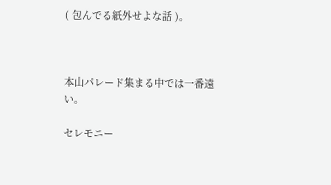( 包んでる紙外せよな話 )。



本山パレード集まる中では一番遠い。

セレモニー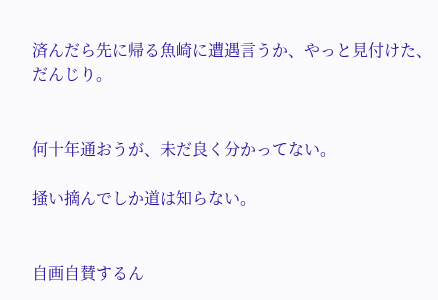済んだら先に帰る魚崎に遭遇言うか、やっと見付けた、だんじり。


何十年通おうが、未だ良く分かってない。

掻い摘んでしか道は知らない。


自画自賛するん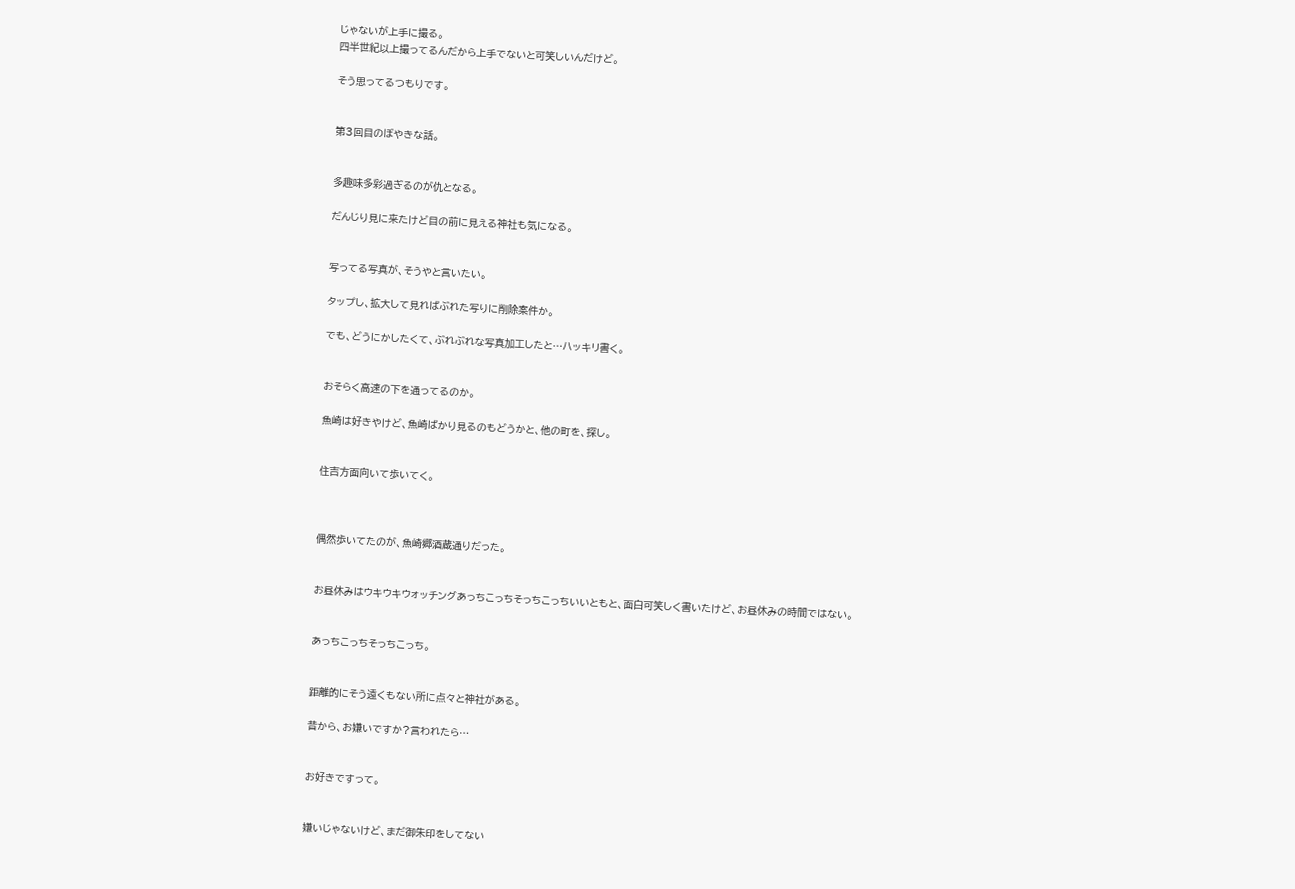じゃないが上手に撮る。
四半世紀以上撮ってるんだから上手でないと可笑しいんだけど。

そう思ってるつもりです。


第3回目のぼやきな話。


多趣味多彩過ぎるのが仇となる。

だんじり見に来たけど目の前に見える神社も気になる。


写ってる写真が、そうやと言いたい。

タップし、拡大して見ればぶれた写りに削除案件か。

でも、どうにかしたくて、ぶれぶれな写真加工したと…ハッキリ書く。


おそらく高速の下を通ってるのか。

魚崎は好きやけど、魚崎ばかり見るのもどうかと、他の町を、探し。


住吉方面向いて歩いてく。



偶然歩いてたのが、魚崎郷酒蔵通りだった。


お昼休みはウキウキウォッチングあっちこっちそっちこっちいいともと、面白可笑しく書いたけど、お昼休みの時間ではない。


あっちこっちそっちこっち。


距離的にそう遠くもない所に点々と神社がある。

昔から、お嫌いですか?言われたら…


お好きですって。


嫌いじゃないけど、まだ御朱印をしてない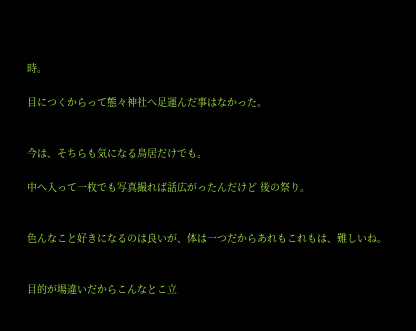時。

目につくからって態々神社へ足運んだ事はなかった。


今は、そちらも気になる鳥居だけでも。

中へ入って一枚でも写真撮れば話広がったんだけど 後の祭り。


色んなこと好きになるのは良いが、体は一つだからあれもこれもは、難しいね。


目的が場違いだからこんなとこ立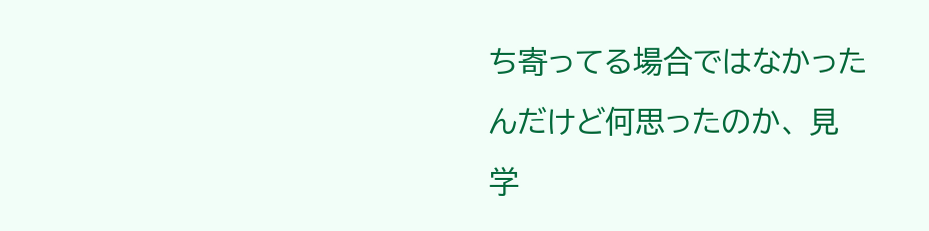ち寄ってる場合ではなかったんだけど何思ったのか、 見学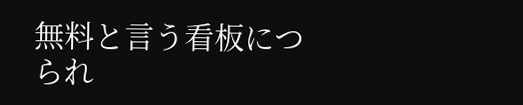無料と言う看板につられ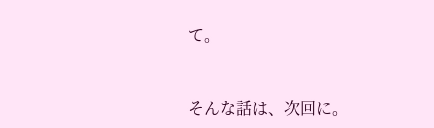て。


そんな話は、次回に。